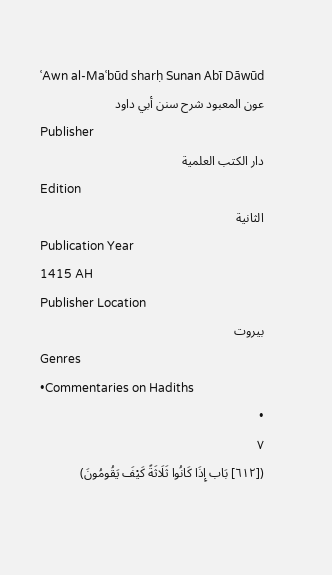ʿAwn al-Maʿbūd sharḥ Sunan Abī Dāwūd
عون المعبود شرح سنن أبي داود
Publisher
دار الكتب العلمية
Edition
الثانية
Publication Year
1415 AH
Publisher Location
بيروت
Genres
•Commentaries on Hadiths
•
٧
([٦١٢] بَاب إِذَا كَانُوا ثَلَاثَةً كَيْفَ يَقُومُونَ)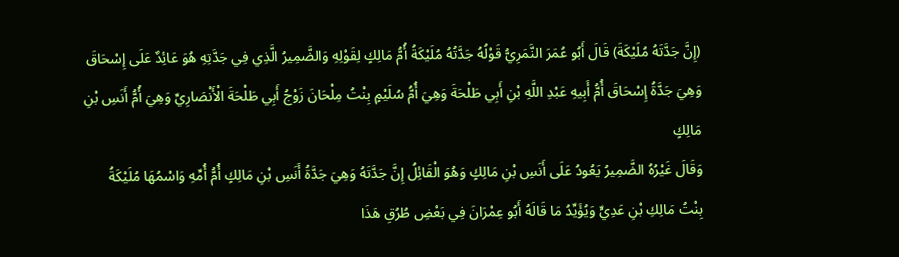(إِنَّ جَدَّتَهُ مُلَيْكَةَ) قَالَ أَبُو عُمَرَ النَّمَرِيُّ قَوْلُهُ جَدَّتُهُ مُلَيْكَةُ أُمُّ مَالِكٍ لِقَوْلِهِ وَالضَّمِيرُ الَّذِي فِي جَدَّتِهِ هُوَ عَائِدٌ عَلَى إِسْحَاقَ وَهِيَ جَدَّةُ إِسْحَاقَ أُمُّ أَبِيهِ عَبْدِ اللَّهِ بْنِ أَبِي طَلْحَةَ وَهِيَ أُمُّ سُلَيْمٍ بِنْتُ مِلْحَانَ زَوْجُ أَبِي طَلْحَةَ الْأَنْصَارِيِّ وَهِيَ أُمُّ أَنَسِ بْنِ مَالِكٍ
وَقَالَ غَيْرُهُ الضَّمِيرُ يَعُودُ عَلَى أَنَسِ بْنِ مَالِكٍ وَهُوَ الْقَائِلُ إِنَّ جَدَّتَهُ وَهِيَ جَدَّةُ أَنَسِ بْنِ مَالِكٍ أُمُّ أُمِّهِ وَاسْمُهَا مُلَيْكَةُ بِنْتُ مَالِكِ بْنِ عَدِيٍّ وَيُؤَيِّدُ مَا قَالَهُ أَبُو عِمْرَانَ فِي بَعْضِ طُرُقِ هَذَا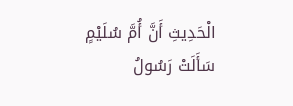الْحَدِيثِ أَنَّ أُمَّ سُلَيْمٍ سَأَلَتْ رَسُولُ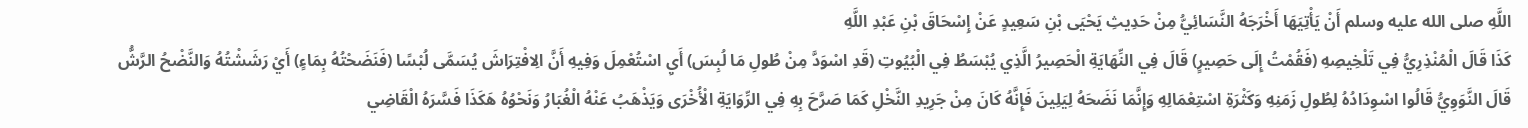اللَّهِ صلى الله عليه وسلم أَنْ يَأْتِيَهَا أَخْرَجَهُ النَّسَائِيُّ مِنْ حَدِيثِ يَحْيَى بْنِ سَعِيدٍ عَنْ إِسْحَاقَ بْنِ عَبْدِ اللَّهِ
كَذَا قَالَ الْمُنْذِرِيُّ فِي تَلْخِيصِهِ (فَقُمْتُ إِلَى حَصِيرٍ) قَالَ فِي النِّهَايَةِ الْحَصِيرُ الَّذِي يُبْسَطُ فِي الْبُيُوتِ (قَدِ اسْوَدَّ مِنْ طُولِ مَا لُبِسَ) أَيِ اسْتُعْمِلَ وَفِيهِ أَنَّ الِافْتِرَاشَ يُسَمَّى لُبْسًا (فَنَضَحْتُهُ بِمَاءٍ) أَيْ رَشَشْتُهُ وَالنَّضْحُ الرَّشُّ
قَالَ النَّوَوِيُّ قَالُوا اسْوِدَادُهُ لِطُولِ زَمَنِهِ وَكَثْرَةِ اسْتِعْمَالِهِ وَإِنَّمَا نَضَحَهُ لِيَلِينَ فَإِنَّهُ كَانَ مِنْ جَرِيدِ النَّخْلِ كَمَا صَرَّحَ بِهِ فِي الرِّوَايَةِ الْأُخْرَى وَيَذْهَبُ عَنْهُ الْغُبَارُ وَنَحْوُهُ هَكَذَا فَسَّرَهُ الْقَاضِي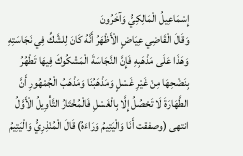إِسْمَاعِيلُ الْمَالِكِيُّ وَآخَرُونَ
وَقَالَ الْقَاضِي عِيَاضٍ الْأَظْهَرُ أَنَّهُ كَانَ لِلشَّكِّ فِي نَجَاسَتِهِ وَهَذَا عَلَى مَذْهَبِهِ فَإِنَّ النَّجَاسَةَ الْمَشْكُوكَ فِيهَا تَطْهُرُ بِنَضْحِهَا مِنْ غَيْرِ غَسْلٍ وَمَذْهَبُنَا وَمَذْهَبُ الْجُمْهُورِ أَنَّ الطَّهَارَةَ لَا تَحْصُلُ إِلَّا بِالْغَسْلِ فَالْمُخْتَارُ التَّأْوِيلُ الْأَوَّلُ
انتهى (وصفقت أَنَا وَالْيَتِيمُ وَرَاءَهُ) قَالَ الْمُنْذِرِيُّ وَالْيَتِيمُ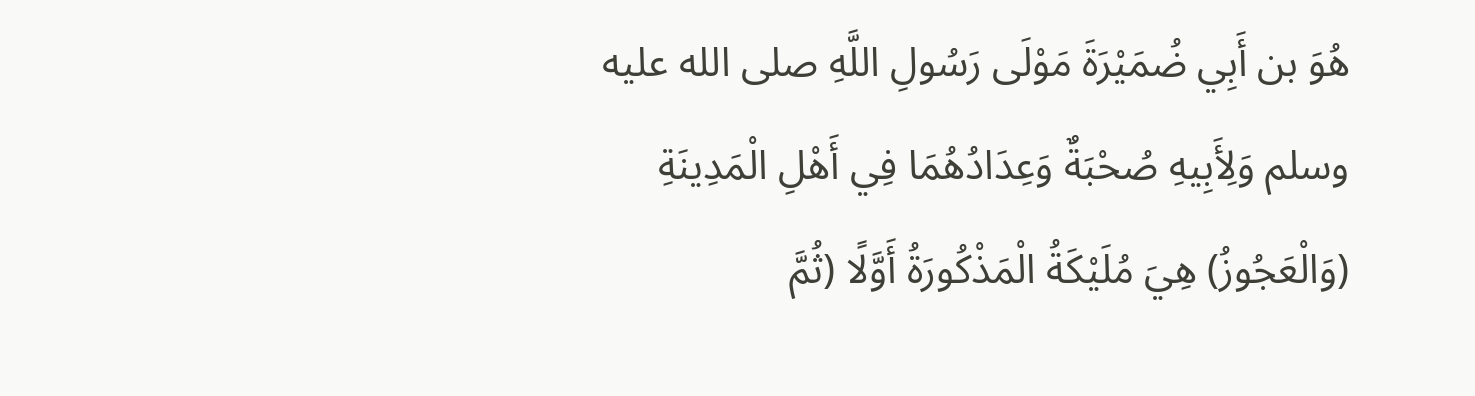هُوَ بن أَبِي ضُمَيْرَةَ مَوْلَى رَسُولِ اللَّهِ صلى الله عليه وسلم وَلِأَبِيهِ صُحْبَةٌ وَعِدَادُهُمَا فِي أَهْلِ الْمَدِينَةِ (وَالْعَجُوزُ) هِيَ مُلَيْكَةُ الْمَذْكُورَةُ أَوَّلًا (ثُمَّ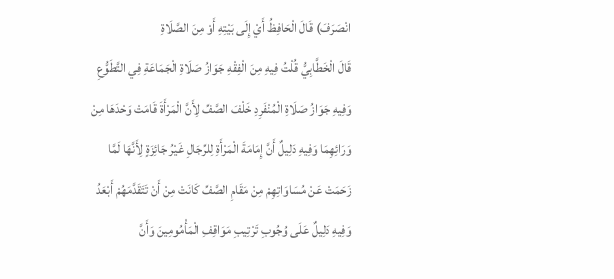انْصَرَفَ) قَالَ الْحَافِظُ أَيْ إِلَى بَيْتِهِ أَوْ مِنَ الصَّلَاةِ
قَالَ الْخَطَّابِيُّ قُلْتُ فِيهِ مِنَ الْفِقْهِ جَوَازُ صَلَاةِ الْجَمَاعَةِ فِي التَّطَوُّعِ وَفِيهِ جَوَازُ صَلَاةِ الْمُنْفَرِدِ خَلْفَ الصَّفِّ لِأَنَّ الْمَرْأَةَ قَامَتْ وَحْدَهَا مِنْ وَرَائِهِمَا وَفِيهِ دَلِيلٌ أَنَّ إِمَامَةَ الْمَرْأَةِ لِلرِّجَالِ غَيْرُ جَائِزَةٍ لِأَنَّهَا لَمَّا زَحَمَتْ عَنْ مُسَاوَاتِهِمْ مِنْ مَقَامِ الصَّفِّ كَانَتْ مِنْ أَنْ تَتَقَدَّمَهُمْ أَبْعَدُ وَفِيهِ دَلِيلٌ عَلَى وُجُوبِ تَرْتِيبِ مَوَاقِفِ الْمَأْمُومِينَ وَأَنَّ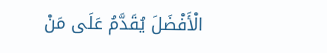الْأَفْضَلَ يُقَدَّمُ عَلَى مَنْ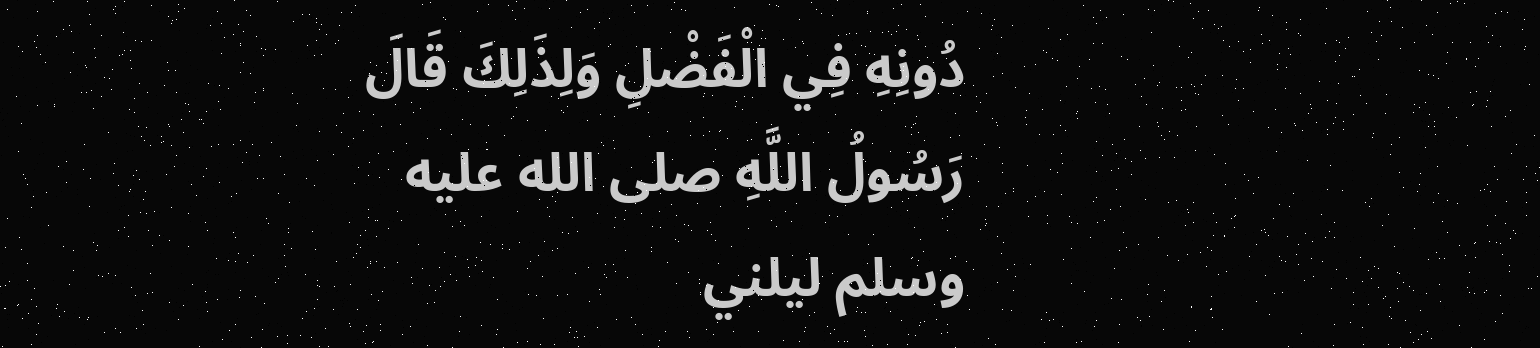دُونِهِ فِي الْفَضْلِ وَلِذَلِكَ قَالَ رَسُولُ اللَّهِ صلى الله عليه وسلم ليلني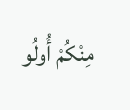مِنْكُمْ أُولُو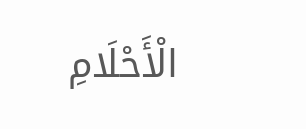الْأَحْلَامِ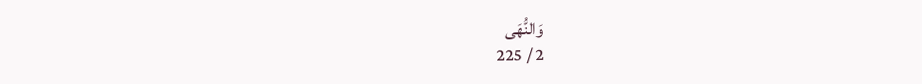وَالنُّهَى
2 / 225